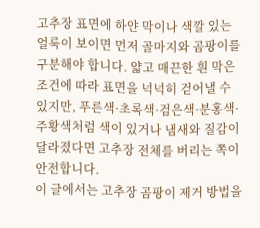고추장 표면에 하얀 막이나 색깔 있는 얼룩이 보이면 먼저 골마지와 곰팡이를 구분해야 합니다. 얇고 매끈한 흰 막은 조건에 따라 표면을 넉넉히 걷어낼 수 있지만, 푸른색·초록색·검은색·분홍색·주황색처럼 색이 있거나 냄새와 질감이 달라졌다면 고추장 전체를 버리는 쪽이 안전합니다.
이 글에서는 고추장 곰팡이 제거 방법을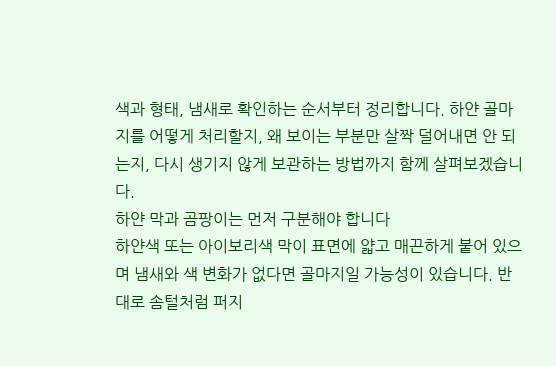색과 형태, 냄새로 확인하는 순서부터 정리합니다. 하얀 골마지를 어떻게 처리할지, 왜 보이는 부분만 살짝 덜어내면 안 되는지, 다시 생기지 않게 보관하는 방법까지 함께 살펴보겠습니다.
하얀 막과 곰팡이는 먼저 구분해야 합니다
하얀색 또는 아이보리색 막이 표면에 얇고 매끈하게 붙어 있으며 냄새와 색 변화가 없다면 골마지일 가능성이 있습니다. 반대로 솜털처럼 퍼지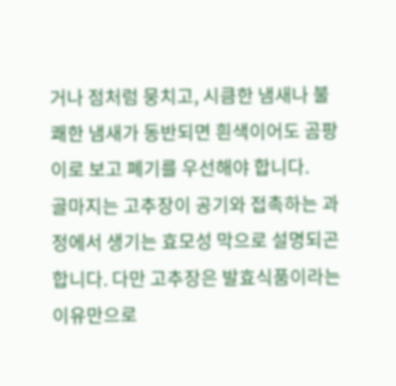거나 점처럼 뭉치고, 시큼한 냄새나 불쾌한 냄새가 동반되면 흰색이어도 곰팡이로 보고 폐기를 우선해야 합니다.
골마지는 고추장이 공기와 접촉하는 과정에서 생기는 효모성 막으로 설명되곤 합니다. 다만 고추장은 발효식품이라는 이유만으로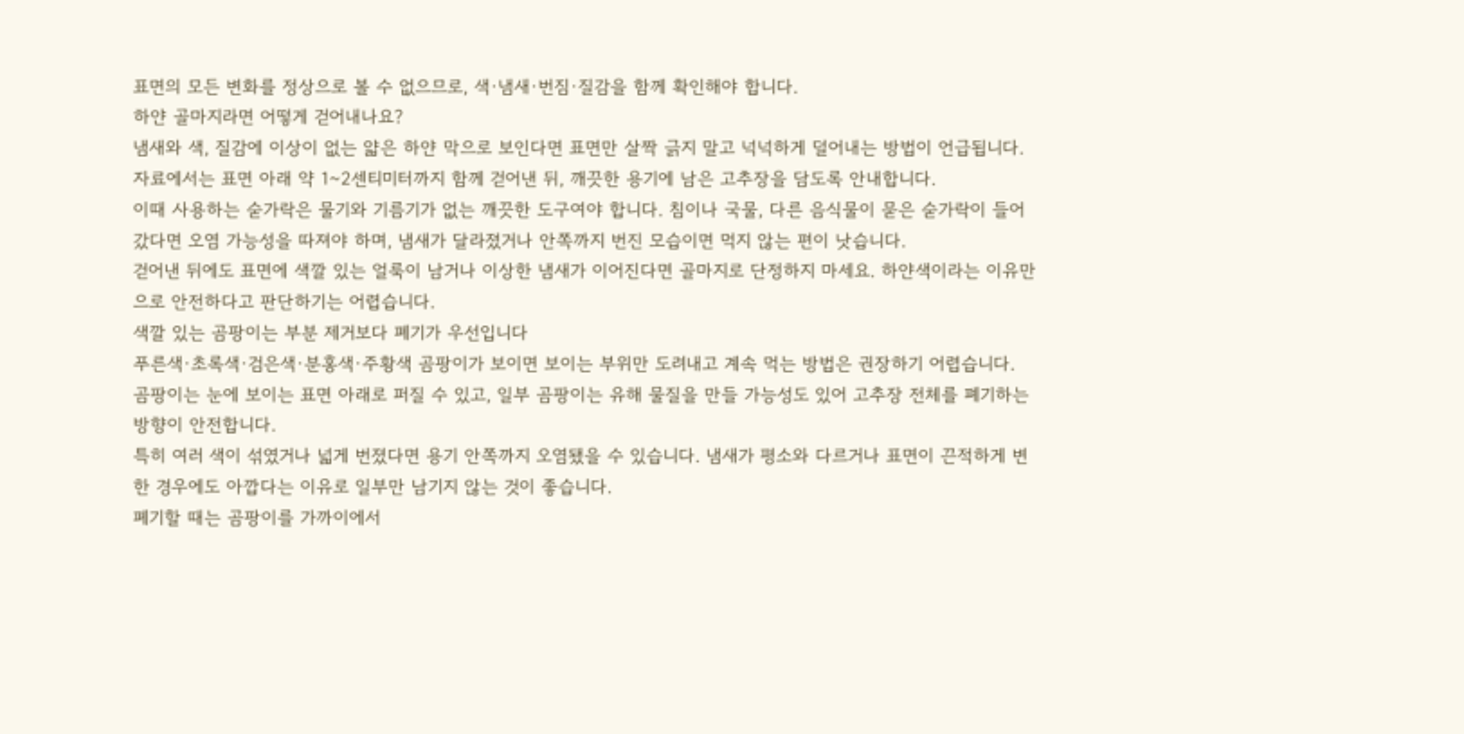표면의 모든 변화를 정상으로 볼 수 없으므로, 색·냄새·번짐·질감을 함께 확인해야 합니다.
하얀 골마지라면 어떻게 걷어내나요?
냄새와 색, 질감에 이상이 없는 얇은 하얀 막으로 보인다면 표면만 살짝 긁지 말고 넉넉하게 덜어내는 방법이 언급됩니다. 자료에서는 표면 아래 약 1~2센티미터까지 함께 걷어낸 뒤, 깨끗한 용기에 남은 고추장을 담도록 안내합니다.
이때 사용하는 숟가락은 물기와 기름기가 없는 깨끗한 도구여야 합니다. 침이나 국물, 다른 음식물이 묻은 숟가락이 들어갔다면 오염 가능성을 따져야 하며, 냄새가 달라졌거나 안쪽까지 번진 모습이면 먹지 않는 편이 낫습니다.
걷어낸 뒤에도 표면에 색깔 있는 얼룩이 남거나 이상한 냄새가 이어진다면 골마지로 단정하지 마세요. 하얀색이라는 이유만으로 안전하다고 판단하기는 어렵습니다.
색깔 있는 곰팡이는 부분 제거보다 폐기가 우선입니다
푸른색·초록색·검은색·분홍색·주황색 곰팡이가 보이면 보이는 부위만 도려내고 계속 먹는 방법은 권장하기 어렵습니다. 곰팡이는 눈에 보이는 표면 아래로 퍼질 수 있고, 일부 곰팡이는 유해 물질을 만들 가능성도 있어 고추장 전체를 폐기하는 방향이 안전합니다.
특히 여러 색이 섞였거나 넓게 번졌다면 용기 안쪽까지 오염됐을 수 있습니다. 냄새가 평소와 다르거나 표면이 끈적하게 변한 경우에도 아깝다는 이유로 일부만 남기지 않는 것이 좋습니다.
폐기할 때는 곰팡이를 가까이에서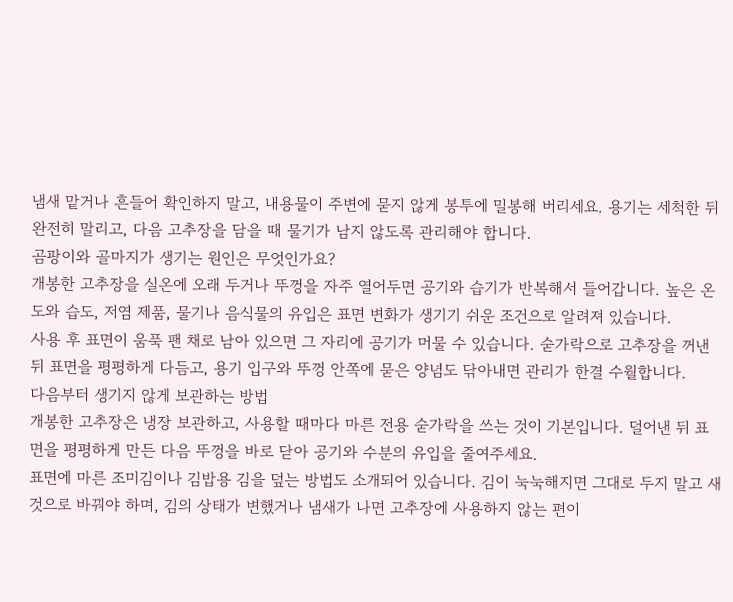냄새 맡거나 흔들어 확인하지 말고, 내용물이 주변에 묻지 않게 봉투에 밀봉해 버리세요. 용기는 세척한 뒤 완전히 말리고, 다음 고추장을 담을 때 물기가 남지 않도록 관리해야 합니다.
곰팡이와 골마지가 생기는 원인은 무엇인가요?
개봉한 고추장을 실온에 오래 두거나 뚜껑을 자주 열어두면 공기와 습기가 반복해서 들어갑니다. 높은 온도와 습도, 저염 제품, 물기나 음식물의 유입은 표면 변화가 생기기 쉬운 조건으로 알려져 있습니다.
사용 후 표면이 움푹 팬 채로 남아 있으면 그 자리에 공기가 머물 수 있습니다. 숟가락으로 고추장을 꺼낸 뒤 표면을 평평하게 다듬고, 용기 입구와 뚜껑 안쪽에 묻은 양념도 닦아내면 관리가 한결 수월합니다.
다음부터 생기지 않게 보관하는 방법
개봉한 고추장은 냉장 보관하고, 사용할 때마다 마른 전용 숟가락을 쓰는 것이 기본입니다. 덜어낸 뒤 표면을 평평하게 만든 다음 뚜껑을 바로 닫아 공기와 수분의 유입을 줄여주세요.
표면에 마른 조미김이나 김밥용 김을 덮는 방법도 소개되어 있습니다. 김이 눅눅해지면 그대로 두지 말고 새것으로 바꿔야 하며, 김의 상태가 변했거나 냄새가 나면 고추장에 사용하지 않는 편이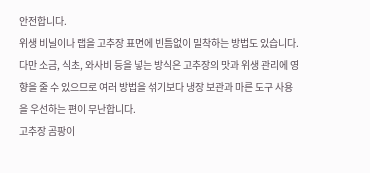안전합니다.
위생 비닐이나 랩을 고추장 표면에 빈틈없이 밀착하는 방법도 있습니다. 다만 소금, 식초, 와사비 등을 넣는 방식은 고추장의 맛과 위생 관리에 영향을 줄 수 있으므로 여러 방법을 섞기보다 냉장 보관과 마른 도구 사용을 우선하는 편이 무난합니다.
고추장 곰팡이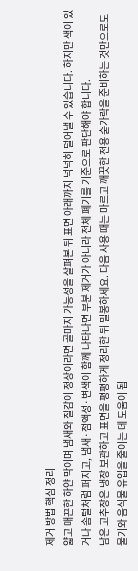제거 방법 핵심 정리
얇고 매끈한 하얀 막이며 냄새와 질감이 정상이라면 골마지 가능성을 살펴본 뒤 표면 아래까지 넉넉히 덜어낼 수 있습니다. 하지만 색이 있거나 솜털처럼 퍼지고, 냄새·점액성·변색이 함께 나타나면 부분 제거가 아니라 전체 폐기를 기준으로 판단해야 합니다.
남은 고추장은 냉장 보관하고 표면을 평평하게 정리한 뒤 밀봉하세요. 다음 사용 때는 마르고 깨끗한 전용 숟가락을 준비하는 것만으로도 물기와 음식물 유입을 줄이는 데 도움이 됩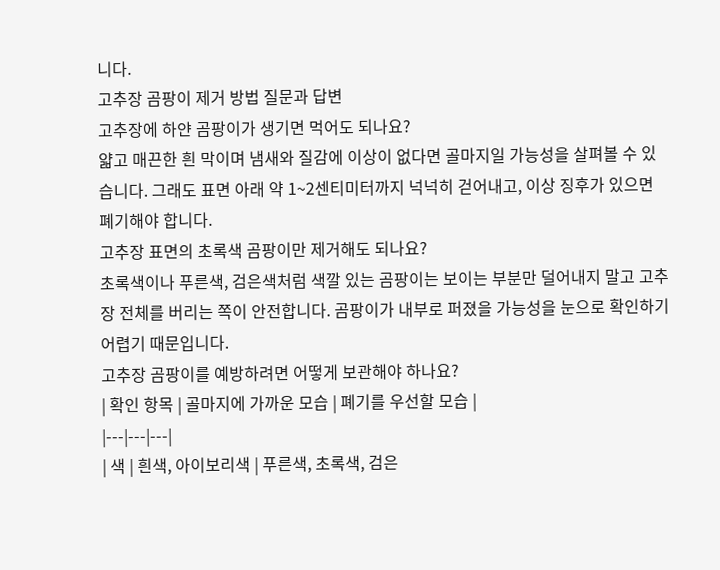니다.
고추장 곰팡이 제거 방법 질문과 답변
고추장에 하얀 곰팡이가 생기면 먹어도 되나요?
얇고 매끈한 흰 막이며 냄새와 질감에 이상이 없다면 골마지일 가능성을 살펴볼 수 있습니다. 그래도 표면 아래 약 1~2센티미터까지 넉넉히 걷어내고, 이상 징후가 있으면 폐기해야 합니다.
고추장 표면의 초록색 곰팡이만 제거해도 되나요?
초록색이나 푸른색, 검은색처럼 색깔 있는 곰팡이는 보이는 부분만 덜어내지 말고 고추장 전체를 버리는 쪽이 안전합니다. 곰팡이가 내부로 퍼졌을 가능성을 눈으로 확인하기 어렵기 때문입니다.
고추장 곰팡이를 예방하려면 어떻게 보관해야 하나요?
| 확인 항목 | 골마지에 가까운 모습 | 폐기를 우선할 모습 |
|---|---|---|
| 색 | 흰색, 아이보리색 | 푸른색, 초록색, 검은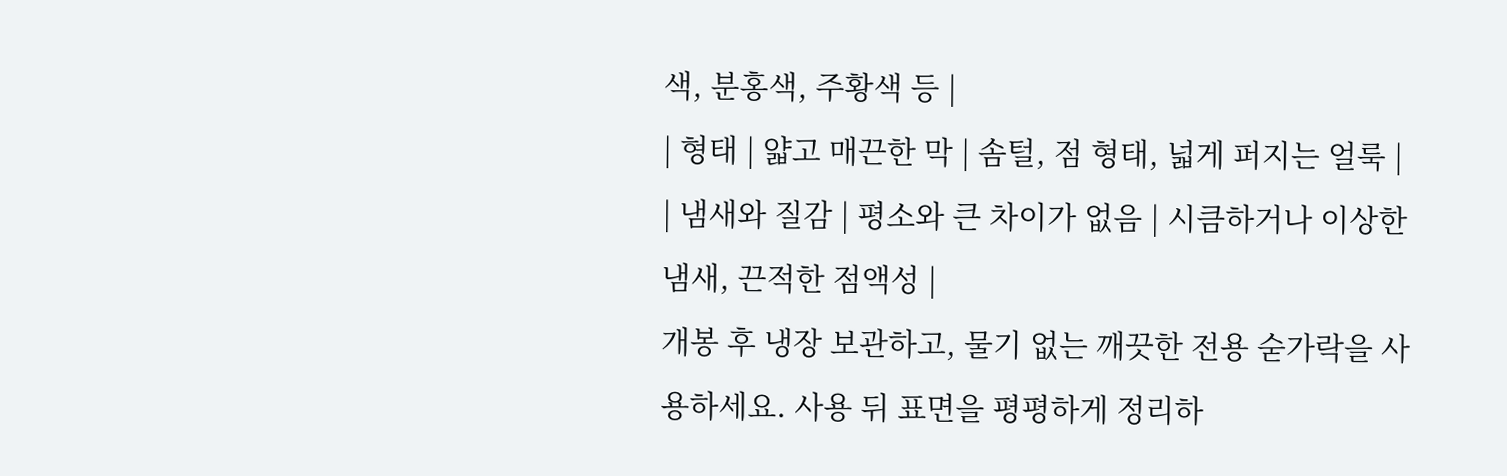색, 분홍색, 주황색 등 |
| 형태 | 얇고 매끈한 막 | 솜털, 점 형태, 넓게 퍼지는 얼룩 |
| 냄새와 질감 | 평소와 큰 차이가 없음 | 시큼하거나 이상한 냄새, 끈적한 점액성 |
개봉 후 냉장 보관하고, 물기 없는 깨끗한 전용 숟가락을 사용하세요. 사용 뒤 표면을 평평하게 정리하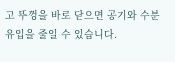고 뚜껑을 바로 닫으면 공기와 수분 유입을 줄일 수 있습니다.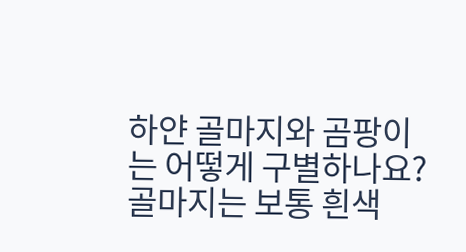하얀 골마지와 곰팡이는 어떻게 구별하나요?
골마지는 보통 흰색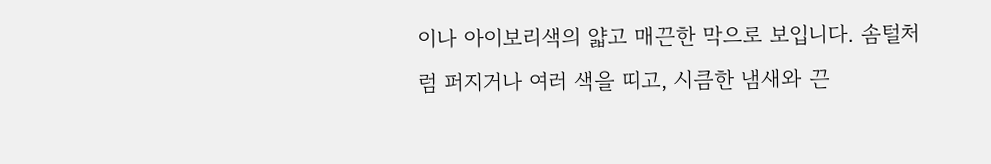이나 아이보리색의 얇고 매끈한 막으로 보입니다. 솜털처럼 퍼지거나 여러 색을 띠고, 시큼한 냄새와 끈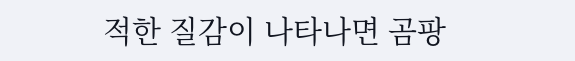적한 질감이 나타나면 곰팡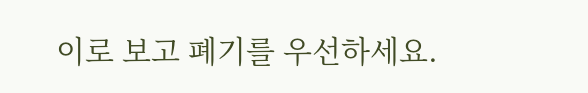이로 보고 폐기를 우선하세요.